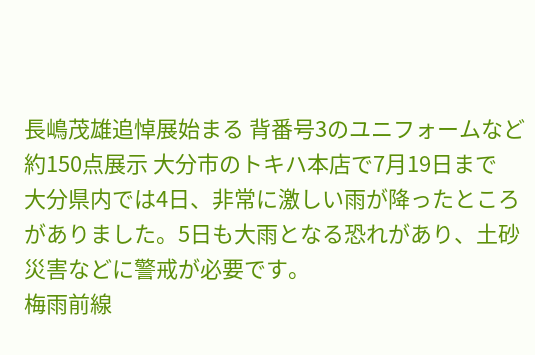長嶋茂雄追悼展始まる 背番号3のユニフォームなど約150点展示 大分市のトキハ本店で7月19日まで
大分県内では4日、非常に激しい雨が降ったところがありました。5日も大雨となる恐れがあり、土砂災害などに警戒が必要です。
梅雨前線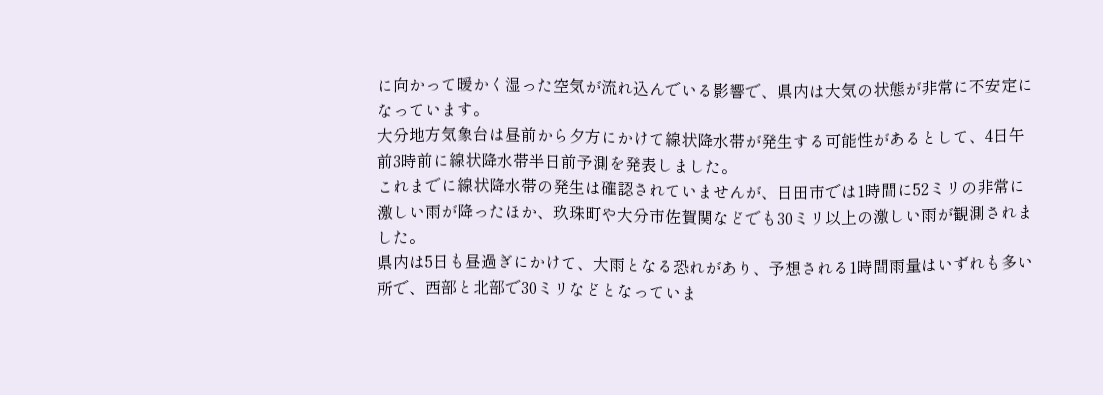に向かって暖かく湿った空気が流れ込んでいる影響で、県内は大気の状態が非常に不安定になっています。
大分地方気象台は昼前から夕方にかけて線状降水帯が発生する可能性があるとして、4日午前3時前に線状降水帯半日前予測を発表しました。
これまでに線状降水帯の発生は確認されていませんが、日田市では1時間に52ミリの非常に激しい雨が降ったほか、玖珠町や大分市佐賀関などでも30ミリ以上の激しい雨が観測されました。
県内は5日も昼過ぎにかけて、大雨となる恐れがあり、予想される1時間雨量はいずれも多い所で、西部と北部で30ミリなどとなっていま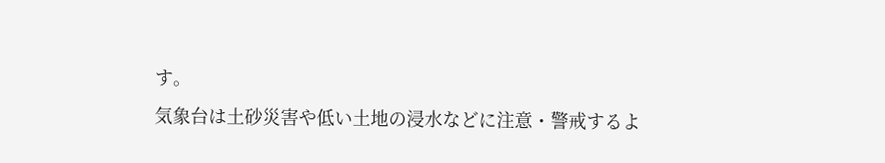す。
気象台は土砂災害や低い土地の浸水などに注意・警戒するよ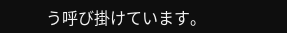う呼び掛けています。